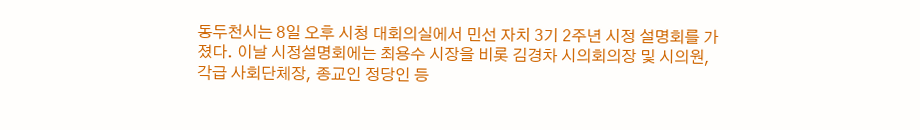동두천시는 8일 오후 시청 대회의실에서 민선 자치 3기 2주년 시정 설명회를 가졌다. 이날 시정설명회에는 최용수 시장을 비롯 김경차 시의회의장 및 시의원, 각급 사회단체장, 종교인 정당인 등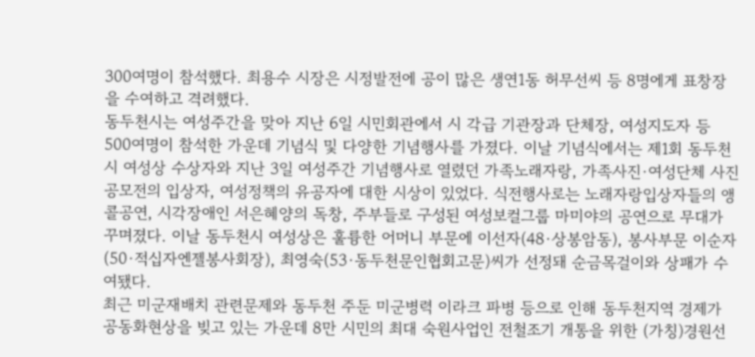300여명이 참석했다. 최용수 시장은 시정발전에 공이 많은 생연1동 허무선씨 등 8명에게 표창장을 수여하고 격려했다.
동두천시는 여성주간을 맞아 지난 6일 시민회관에서 시 각급 기관장과 단체장, 여성지도자 등 500여명이 참석한 가운데 기념식 및 다양한 기념행사를 가졌다. 이날 기념식에서는 제1회 동두천시 여성상 수상자와 지난 3일 여성주간 기념행사로 열렸던 가족노래자랑, 가족사진·여성단체 사진 공모전의 입상자, 여성정책의 유공자에 대한 시상이 있었다. 식전행사로는 노래자랑입상자들의 앵콜공연, 시각장애인 서은혜양의 독창, 주부들로 구성된 여성보컬그룹 마미야의 공연으로 무대가 꾸며졌다. 이날 동두천시 여성상은 훌륭한 어머니 부문에 이선자(48·상봉암동), 봉사부문 이순자(50·적십자엔젤봉사회장), 최영숙(53·동두천문인협회고문)씨가 선정돼 순금목걸이와 상패가 수여됐다.
최근 미군재배치 관련문제와 동두천 주둔 미군병력 이라크 파병 등으로 인해 동두천지역 경제가 공동화현상을 빚고 있는 가운데 8만 시민의 최대 숙원사업인 전철조기 개통을 위한 (가칭)경원선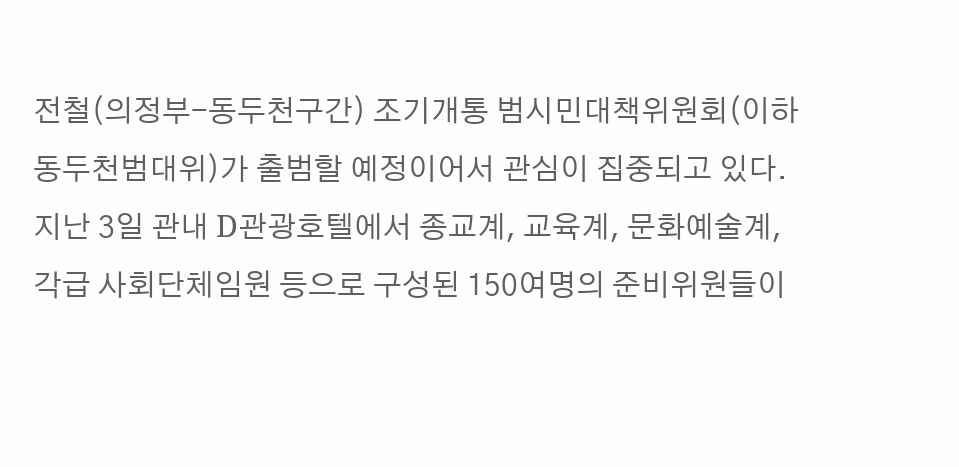전철(의정부-동두천구간) 조기개통 범시민대책위원회(이하 동두천범대위)가 출범할 예정이어서 관심이 집중되고 있다. 지난 3일 관내 D관광호텔에서 종교계, 교육계, 문화예술계, 각급 사회단체임원 등으로 구성된 150여명의 준비위원들이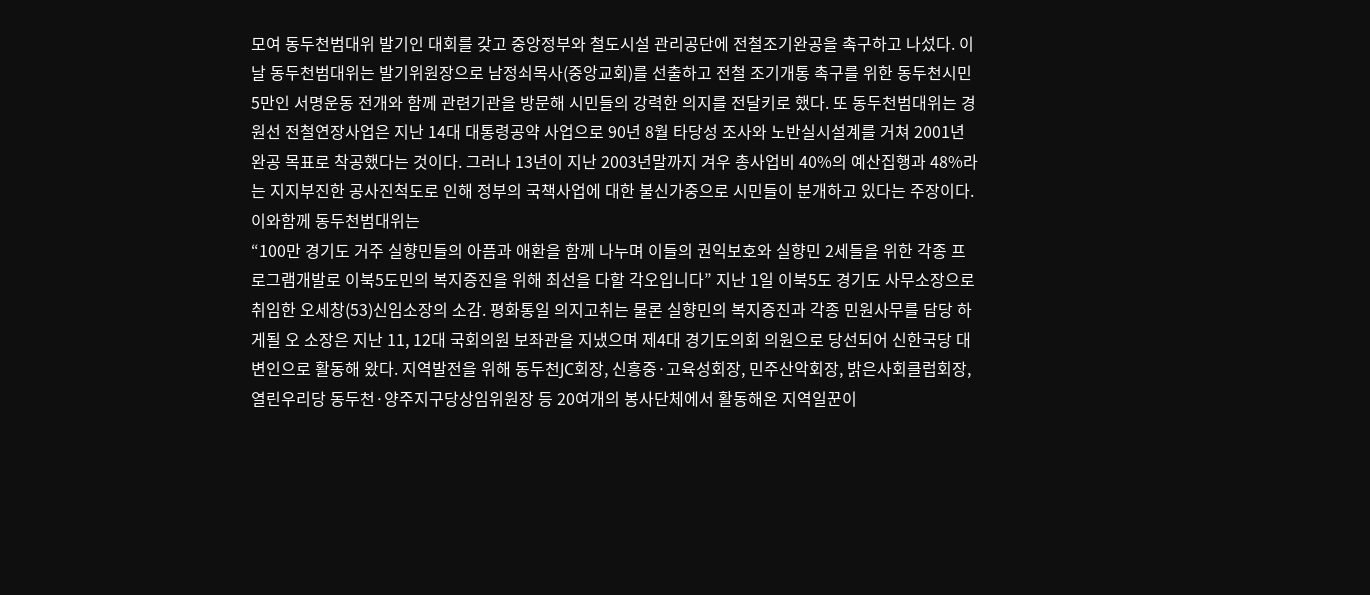모여 동두천범대위 발기인 대회를 갖고 중앙정부와 철도시설 관리공단에 전철조기완공을 촉구하고 나섰다. 이날 동두천범대위는 발기위원장으로 남정쇠목사(중앙교회)를 선출하고 전철 조기개통 촉구를 위한 동두천시민 5만인 서명운동 전개와 함께 관련기관을 방문해 시민들의 강력한 의지를 전달키로 했다. 또 동두천범대위는 경원선 전철연장사업은 지난 14대 대통령공약 사업으로 90년 8월 타당성 조사와 노반실시설계를 거쳐 2001년 완공 목표로 착공했다는 것이다. 그러나 13년이 지난 2003년말까지 겨우 총사업비 40%의 예산집행과 48%라는 지지부진한 공사진척도로 인해 정부의 국책사업에 대한 불신가중으로 시민들이 분개하고 있다는 주장이다. 이와함께 동두천범대위는
“100만 경기도 거주 실향민들의 아픔과 애환을 함께 나누며 이들의 권익보호와 실향민 2세들을 위한 각종 프로그램개발로 이북5도민의 복지증진을 위해 최선을 다할 각오입니다” 지난 1일 이북5도 경기도 사무소장으로 취임한 오세창(53)신임소장의 소감. 평화통일 의지고취는 물론 실향민의 복지증진과 각종 민원사무를 담당 하게될 오 소장은 지난 11, 12대 국회의원 보좌관을 지냈으며 제4대 경기도의회 의원으로 당선되어 신한국당 대변인으로 활동해 왔다. 지역발전을 위해 동두천JC회장, 신흥중·고육성회장, 민주산악회장, 밝은사회클럽회장, 열린우리당 동두천·양주지구당상임위원장 등 20여개의 봉사단체에서 활동해온 지역일꾼이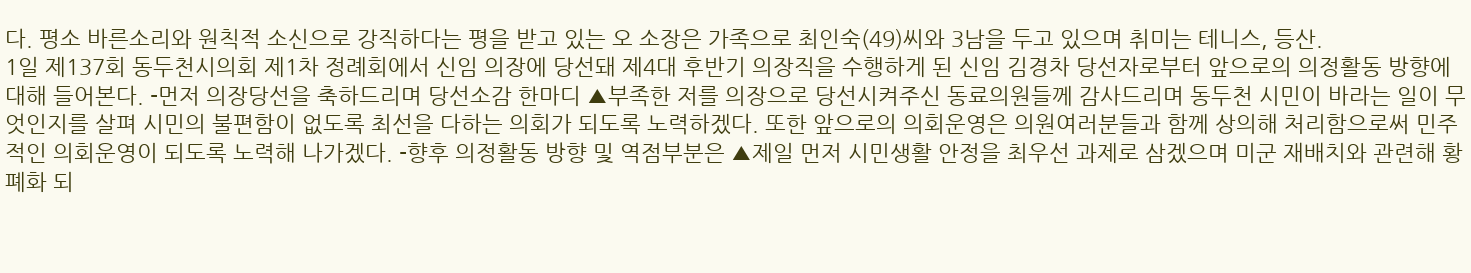다. 평소 바른소리와 원칙적 소신으로 강직하다는 평을 받고 있는 오 소장은 가족으로 최인숙(49)씨와 3남을 두고 있으며 취미는 테니스, 등산.
1일 제137회 동두천시의회 제1차 정례회에서 신임 의장에 당선돼 제4대 후반기 의장직을 수행하게 된 신임 김경차 당선자로부터 앞으로의 의정활동 방향에 대해 들어본다. -먼저 의장당선을 축하드리며 당선소감 한마디 ▲부족한 저를 의장으로 당선시켜주신 동료의원들께 감사드리며 동두천 시민이 바라는 일이 무엇인지를 살펴 시민의 불편함이 없도록 최선을 다하는 의회가 되도록 노력하겠다. 또한 앞으로의 의회운영은 의원여러분들과 함께 상의해 처리함으로써 민주적인 의회운영이 되도록 노력해 나가겠다. -향후 의정활동 방향 및 역점부분은 ▲제일 먼저 시민생활 안정을 최우선 과제로 삼겠으며 미군 재배치와 관련해 황폐화 되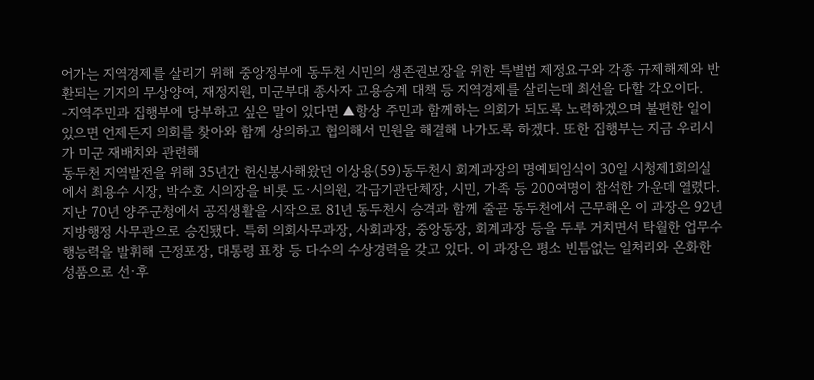어가는 지역경제를 살리기 위해 중앙정부에 동두천 시민의 생존권보장을 위한 특별법 제정요구와 각종 규제해제와 반환되는 기지의 무상양여, 재정지원, 미군부대 종사자 고용승계 대책 등 지역경제를 살리는데 최선을 다할 각오이다. -지역주민과 집행부에 당부하고 싶은 말이 있다면 ▲항상 주민과 함께하는 의회가 되도록 노력하겠으며 불편한 일이 있으면 언제든지 의회를 찾아와 함께 상의하고 협의해서 민원을 해결해 나가도록 하겠다. 또한 집행부는 지금 우리시가 미군 재배치와 관련해
동두천 지역발전을 위해 35년간 헌신봉사해왔던 이상용(59)동두천시 회계과장의 명예퇴임식이 30일 시청제1회의실에서 최용수 시장, 박수호 시의장을 비롯 도·시의원, 각급기관단체장, 시민, 가족 등 200여명이 참석한 가운데 열렸다. 지난 70년 양주군청에서 공직생활을 시작으로 81년 동두천시 승격과 함께 줄곧 동두천에서 근무해온 이 과장은 92년 지방행정 사무관으로 승진됐다. 특히 의회사무과장, 사회과장, 중앙동장, 회계과장 등을 두루 거치면서 탁월한 업무수행능력을 발휘해 근정포장, 대통령 표창 등 다수의 수상경력을 갖고 있다. 이 과장은 평소 빈틈없는 일처리와 온화한 성품으로 선·후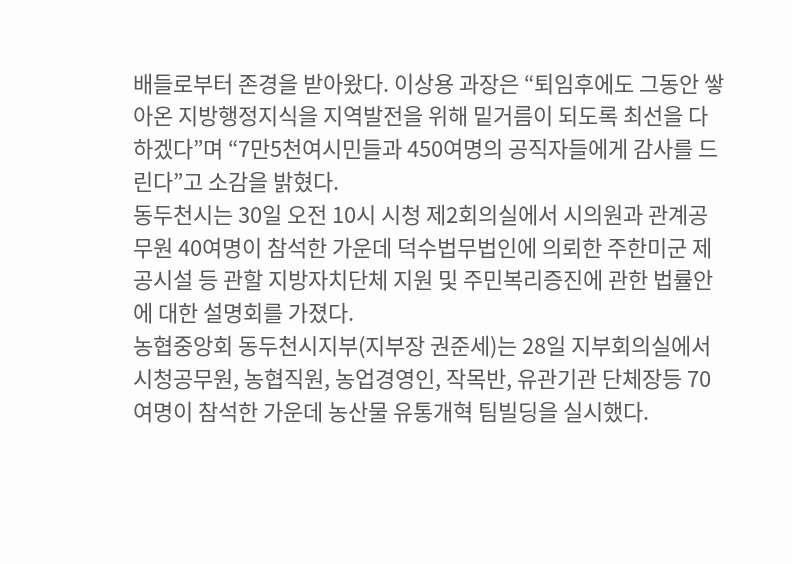배들로부터 존경을 받아왔다. 이상용 과장은 “퇴임후에도 그동안 쌓아온 지방행정지식을 지역발전을 위해 밑거름이 되도록 최선을 다하겠다”며 “7만5천여시민들과 450여명의 공직자들에게 감사를 드린다”고 소감을 밝혔다.
동두천시는 30일 오전 10시 시청 제2회의실에서 시의원과 관계공무원 40여명이 참석한 가운데 덕수법무법인에 의뢰한 주한미군 제공시설 등 관할 지방자치단체 지원 및 주민복리증진에 관한 법률안에 대한 설명회를 가졌다.
농협중앙회 동두천시지부(지부장 권준세)는 28일 지부회의실에서 시청공무원, 농협직원, 농업경영인, 작목반, 유관기관 단체장등 70여명이 참석한 가운데 농산물 유통개혁 팀빌딩을 실시했다.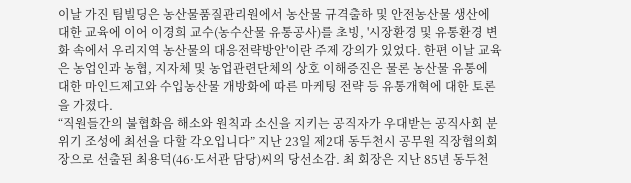이날 가진 팀빌딩은 농산물품질관리원에서 농산물 규격출하 및 안전농산물 생산에 대한 교육에 이어 이경희 교수(농수산물 유통공사)를 초빙, '시장환경 및 유통환경 변화 속에서 우리지역 농산물의 대응전략방안'이란 주제 강의가 있었다. 한편 이날 교육은 농업인과 농협, 지자체 및 농업관련단체의 상호 이해증진은 물론 농산물 유통에 대한 마인드제고와 수입농산물 개방화에 따른 마케팅 전략 등 유통개혁에 대한 토론을 가졌다.
“직원들간의 불협화음 해소와 원칙과 소신을 지키는 공직자가 우대받는 공직사회 분위기 조성에 최선을 다할 각오입니다” 지난 23일 제2대 동두천시 공무원 직장협의회장으로 선출된 최용덕(46·도서관 담당)씨의 당선소감. 최 회장은 지난 85년 동두천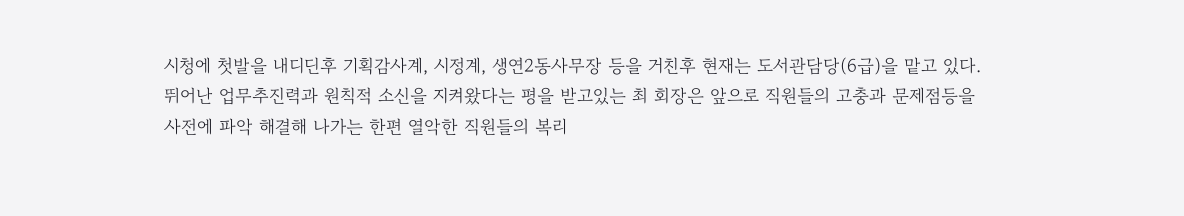시청에 첫발을 내디딘후 기획감사계, 시정계, 생연2동사무장 등을 거친후 현재는 도서관담당(6급)을 맡고 있다. 뛰어난 업무추진력과 원칙적 소신을 지켜왔다는 평을 받고있는 최 회장은 앞으로 직원들의 고충과 문제점등을 사전에 파악 해결해 나가는 한편 열악한 직원들의 복리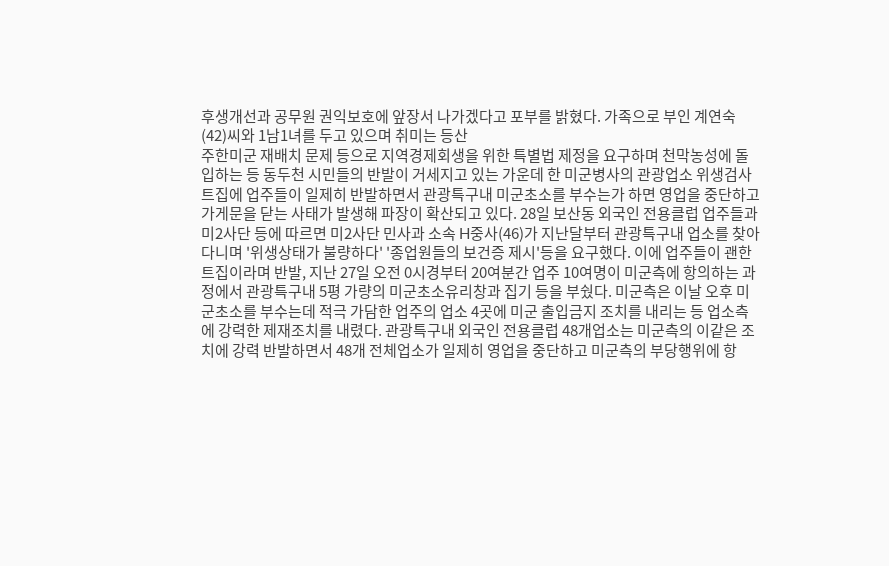후생개선과 공무원 권익보호에 앞장서 나가겠다고 포부를 밝혔다. 가족으로 부인 계연숙(42)씨와 1남1녀를 두고 있으며 취미는 등산
주한미군 재배치 문제 등으로 지역경제회생을 위한 특별법 제정을 요구하며 천막농성에 돌입하는 등 동두천 시민들의 반발이 거세지고 있는 가운데 한 미군병사의 관광업소 위생검사 트집에 업주들이 일제히 반발하면서 관광특구내 미군초소를 부수는가 하면 영업을 중단하고 가게문을 닫는 사태가 발생해 파장이 확산되고 있다. 28일 보산동 외국인 전용클럽 업주들과 미2사단 등에 따르면 미2사단 민사과 소속 H중사(46)가 지난달부터 관광특구내 업소를 찾아다니며 '위생상태가 불량하다' '종업원들의 보건증 제시'등을 요구했다. 이에 업주들이 괜한 트집이라며 반발, 지난 27일 오전 0시경부터 20여분간 업주 10여명이 미군측에 항의하는 과정에서 관광특구내 5평 가량의 미군초소유리창과 집기 등을 부쉈다. 미군측은 이날 오후 미군초소를 부수는데 적극 가담한 업주의 업소 4곳에 미군 출입금지 조치를 내리는 등 업소측에 강력한 제재조치를 내렸다. 관광특구내 외국인 전용클럽 48개업소는 미군측의 이같은 조치에 강력 반발하면서 48개 전체업소가 일제히 영업을 중단하고 미군측의 부당행위에 항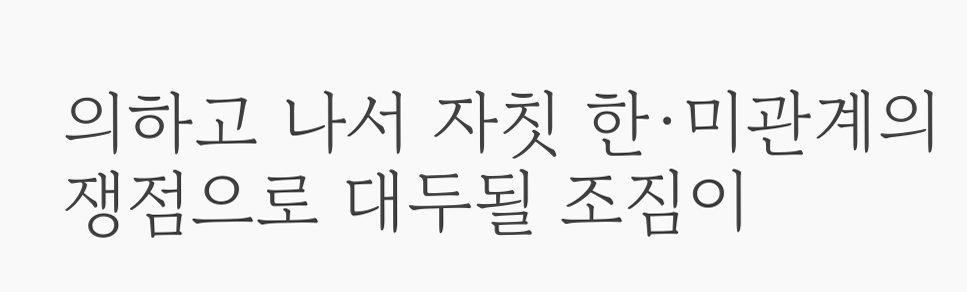의하고 나서 자칫 한·미관계의 쟁점으로 대두될 조짐이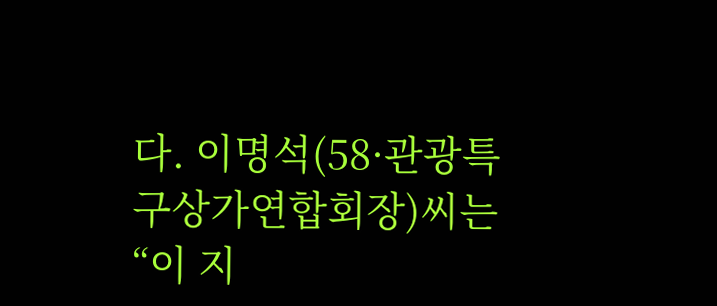다. 이명석(58·관광특구상가연합회장)씨는 “이 지